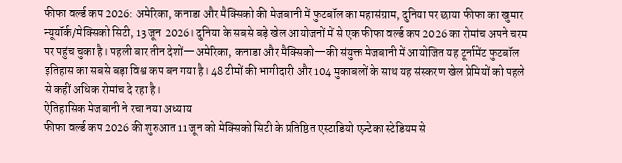फीफा वर्ल्ड कप 2026: अमेरिका, कनाडा और मैक्सिको की मेजबानी में फुटबॉल का महासंग्राम, दुनिया पर छाया फीफा का खुमार
न्यूयॉर्क/मेक्सिको सिटी, 13 जून 2026। दुनिया के सबसे बड़े खेल आयोजनों में से एक फीफा वर्ल्ड कप 2026 का रोमांच अपने चरम पर पहुंच चुका है। पहली बार तीन देशों—अमेरिका, कनाडा और मैक्सिको—की संयुक्त मेजबानी में आयोजित यह टूर्नामेंट फुटबॉल इतिहास का सबसे बड़ा विश्व कप बन गया है। 48 टीमों की भागीदारी और 104 मुकाबलों के साथ यह संस्करण खेल प्रेमियों को पहले से कहीं अधिक रोमांच दे रहा है।
ऐतिहासिक मेजबानी ने रचा नया अध्याय
फीफा वर्ल्ड कप 2026 की शुरुआत 11 जून को मेक्सिको सिटी के प्रतिष्ठित एस्टाडियो एज़्टेका स्टेडियम से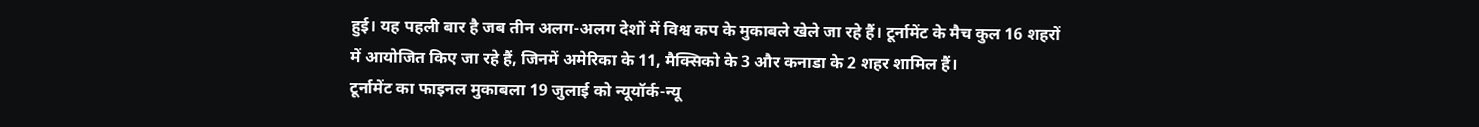हुई। यह पहली बार है जब तीन अलग-अलग देशों में विश्व कप के मुकाबले खेले जा रहे हैं। टूर्नामेंट के मैच कुल 16 शहरों में आयोजित किए जा रहे हैं, जिनमें अमेरिका के 11, मैक्सिको के 3 और कनाडा के 2 शहर शामिल हैं।
टूर्नामेंट का फाइनल मुकाबला 19 जुलाई को न्यूयॉर्क-न्यू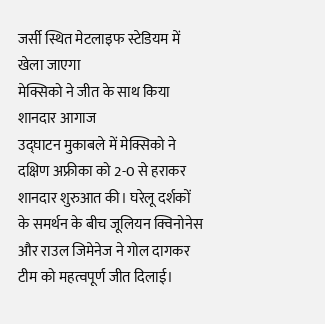जर्सी स्थित मेटलाइफ स्टेडियम में खेला जाएगा
मेक्सिको ने जीत के साथ किया शानदार आगाज
उद्घाटन मुकाबले में मेक्सिको ने दक्षिण अफ्रीका को 2-0 से हराकर शानदार शुरुआत की। घरेलू दर्शकों के समर्थन के बीच जूलियन क्विनोनेस और राउल जिमेनेज ने गोल दागकर टीम को महत्वपूर्ण जीत दिलाई।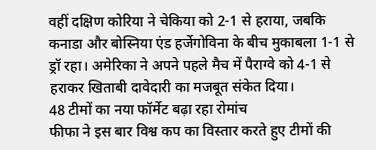वहीं दक्षिण कोरिया ने चेकिया को 2-1 से हराया, जबकि कनाडा और बोस्निया एंड हर्जेगोविना के बीच मुकाबला 1-1 से ड्रॉ रहा। अमेरिका ने अपने पहले मैच में पैराग्वे को 4-1 से हराकर खिताबी दावेदारी का मजबूत संकेत दिया।
48 टीमों का नया फॉर्मेट बढ़ा रहा रोमांच
फीफा ने इस बार विश्व कप का विस्तार करते हुए टीमों की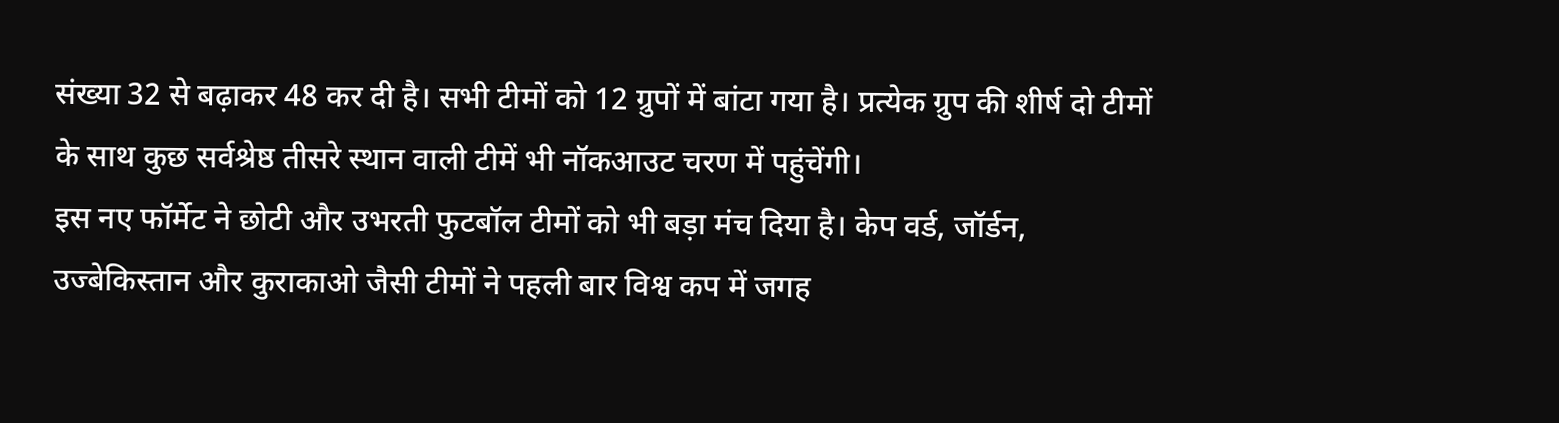संख्या 32 से बढ़ाकर 48 कर दी है। सभी टीमों को 12 ग्रुपों में बांटा गया है। प्रत्येक ग्रुप की शीर्ष दो टीमों के साथ कुछ सर्वश्रेष्ठ तीसरे स्थान वाली टीमें भी नॉकआउट चरण में पहुंचेंगी।
इस नए फॉर्मेट ने छोटी और उभरती फुटबॉल टीमों को भी बड़ा मंच दिया है। केप वर्ड, जॉर्डन, उज्बेकिस्तान और कुराकाओ जैसी टीमों ने पहली बार विश्व कप में जगह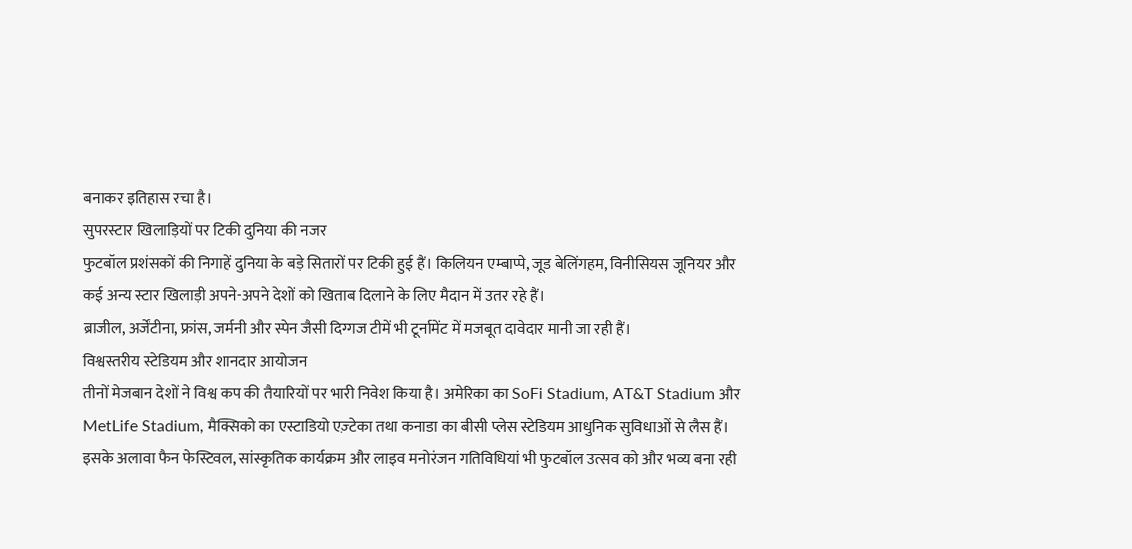बनाकर इतिहास रचा है।
सुपरस्टार खिलाड़ियों पर टिकी दुनिया की नजर
फुटबॉल प्रशंसकों की निगाहें दुनिया के बड़े सितारों पर टिकी हुई हैं। किलियन एम्बाप्पे, जूड बेलिंगहम, विनीसियस जूनियर और कई अन्य स्टार खिलाड़ी अपने-अपने देशों को खिताब दिलाने के लिए मैदान में उतर रहे हैं।
ब्राजील, अर्जेंटीना, फ्रांस, जर्मनी और स्पेन जैसी दिग्गज टीमें भी टूर्नामेंट में मजबूत दावेदार मानी जा रही हैं।
विश्वस्तरीय स्टेडियम और शानदार आयोजन
तीनों मेजबान देशों ने विश्व कप की तैयारियों पर भारी निवेश किया है। अमेरिका का SoFi Stadium, AT&T Stadium और MetLife Stadium, मैक्सिको का एस्टाडियो एज़्टेका तथा कनाडा का बीसी प्लेस स्टेडियम आधुनिक सुविधाओं से लैस हैं।
इसके अलावा फैन फेस्टिवल, सांस्कृतिक कार्यक्रम और लाइव मनोरंजन गतिविधियां भी फुटबॉल उत्सव को और भव्य बना रही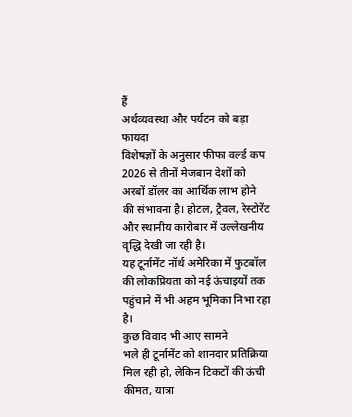हैं
अर्थव्यवस्था और पर्यटन को बड़ा फायदा
विशेषज्ञों के अनुसार फीफा वर्ल्ड कप 2026 से तीनों मेजबान देशों को अरबों डॉलर का आर्थिक लाभ होने की संभावना है। होटल, ट्रैवल, रेस्टोरेंट और स्थानीय कारोबार में उल्लेखनीय वृद्धि देखी जा रही है।
यह टूर्नामेंट नॉर्थ अमेरिका में फुटबॉल की लोकप्रियता को नई ऊंचाइयों तक पहुंचाने में भी अहम भूमिका निभा रहा है।
कुछ विवाद भी आए सामने
भले ही टूर्नामेंट को शानदार प्रतिक्रिया मिल रही हो, लेकिन टिकटों की ऊंची कीमत, यात्रा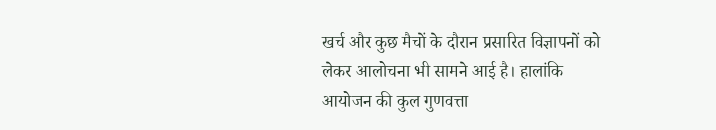खर्च और कुछ मैचों के दौरान प्रसारित विज्ञापनों को लेकर आलोचना भी सामने आई है। हालांकि आयोजन की कुल गुणवत्ता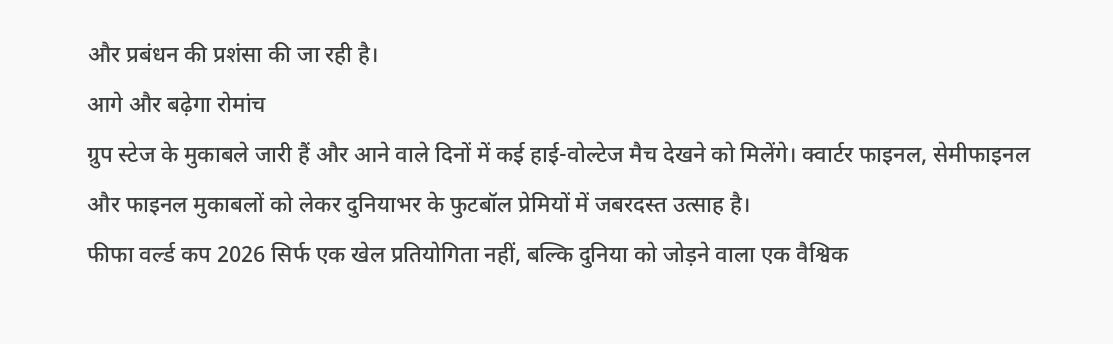और प्रबंधन की प्रशंसा की जा रही है।
आगे और बढ़ेगा रोमांच
ग्रुप स्टेज के मुकाबले जारी हैं और आने वाले दिनों में कई हाई-वोल्टेज मैच देखने को मिलेंगे। क्वार्टर फाइनल, सेमीफाइनल और फाइनल मुकाबलों को लेकर दुनियाभर के फुटबॉल प्रेमियों में जबरदस्त उत्साह है।
फीफा वर्ल्ड कप 2026 सिर्फ एक खेल प्रतियोगिता नहीं, बल्कि दुनिया को जोड़ने वाला एक वैश्विक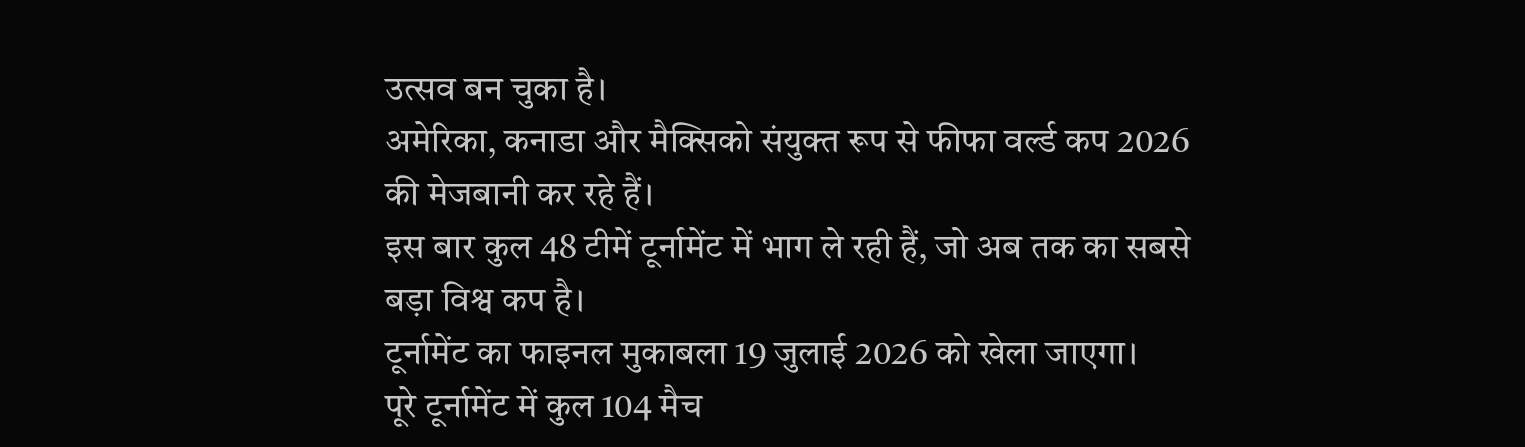उत्सव बन चुका है।
अमेरिका, कनाडा और मैक्सिको संयुक्त रूप से फीफा वर्ल्ड कप 2026 की मेजबानी कर रहे हैं।
इस बार कुल 48 टीमें टूर्नामेंट में भाग ले रही हैं, जो अब तक का सबसे बड़ा विश्व कप है।
टूर्नामेंट का फाइनल मुकाबला 19 जुलाई 2026 को खेला जाएगा।
पूरे टूर्नामेंट में कुल 104 मैच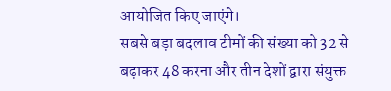आयोजित किए जाएंगे।
सबसे बड़ा बदलाव टीमों की संख्या को 32 से बढ़ाकर 48 करना और तीन देशों द्वारा संयुक्त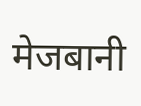मेजबानी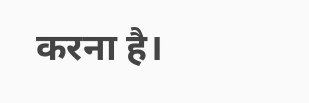करना है।